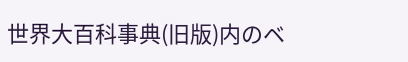世界大百科事典(旧版)内のベ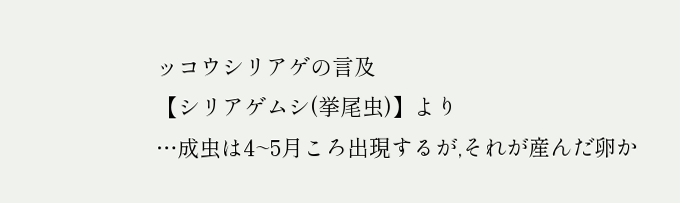ッコウシリアゲの言及
【シリアゲムシ(挙尾虫)】より
…成虫は4~5月ころ出現するが,それが産んだ卵か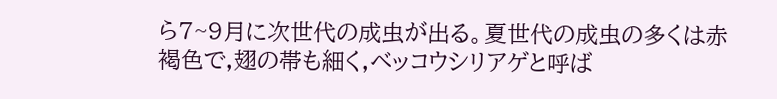ら7~9月に次世代の成虫が出る。夏世代の成虫の多くは赤褐色で,翅の帯も細く,ベッコウシリアゲと呼ば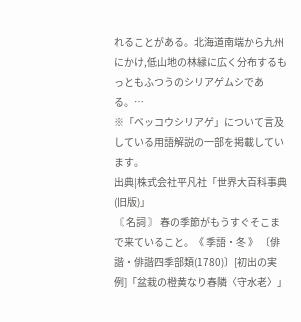れることがある。北海道南端から九州にかけ,低山地の林縁に広く分布するもっともふつうのシリアゲムシである。…
※「ベッコウシリアゲ」について言及している用語解説の一部を掲載しています。
出典|株式会社平凡社「世界大百科事典(旧版)」
〘 名詞 〙 春の季節がもうすぐそこまで来ていること。《 季語・冬 》 〔俳諧・俳諧四季部類(1780)〕[初出の実例]「盆栽の橙黄なり春隣〈守水老〉」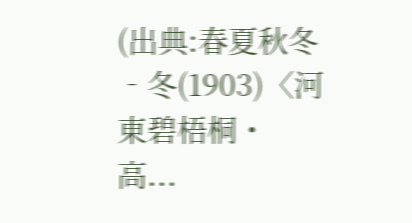(出典:春夏秋冬‐冬(1903)〈河東碧梧桐・高...